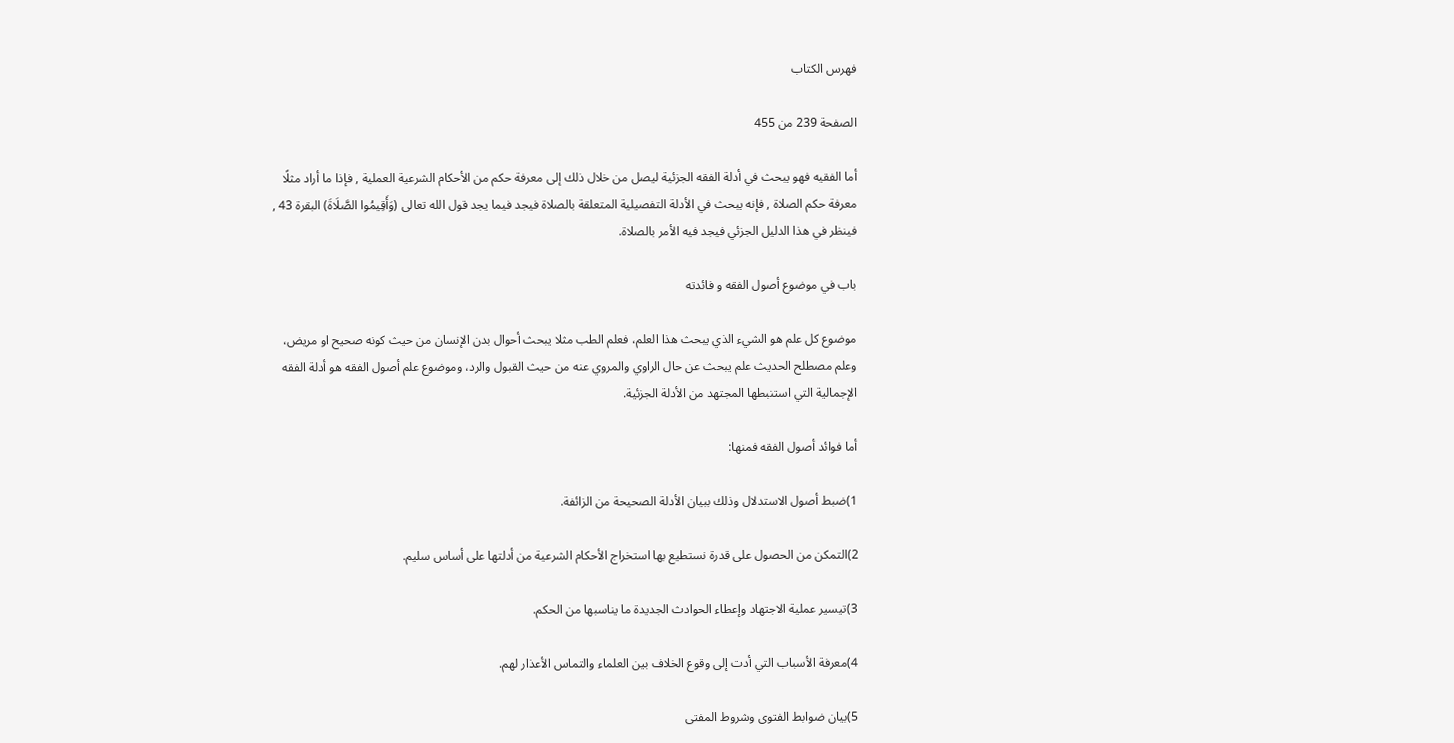فهرس الكتاب

الصفحة 239 من 455

أما الفقيه فهو يبحث في أدلة الفقه الجزئية ليصل من خلال ذلك إلى معرفة حكم من الأحكام الشرعية العملية , فإذا ما أراد مثلًا معرفة حكم الصلاة , فإنه يبحث في الأدلة التفصيلية المتعلقة بالصلاة فيجد فيما يجد قول الله تعالى (وَأَقِيمُوا الصَّلَاةَ) البقرة 43 , فينظر في هذا الدليل الجزئي فيجد فيه الأمر بالصلاة.

باب في موضوع أصول الفقه و فائدته

موضوع كل علم هو الشيء الذي يبحث هذا العلم، فعلم الطب مثلا يبحث أحوال بدن الإنسان من حيث كونه صحيح او مريض، وعلم مصطلح الحديث علم يبحث عن حال الراوي والمروي عنه من حيث القبول والرد، وموضوع علم أصول الفقه هو أدلة الفقه الإجمالية التي استنبطها المجتهد من الأدلة الجزئية.

أما فوائد أصول الفقه فمنها:

1)ضبط أصول الاستدلال وذلك ببيان الأدلة الصحيحة من الزائفة.

2)التمكن من الحصول على قدرة نستطيع بها استخراج الأحكام الشرعية من أدلتها على أساس سليم.

3)تيسير عملية الاجتهاد وإعطاء الحوادث الجديدة ما يناسبها من الحكم.

4)معرفة الأسباب التي أدت إلى وقوع الخلاف بين العلماء والتماس الأعذار لهم.

5)بيان ضوابط الفتوى وشروط المفتى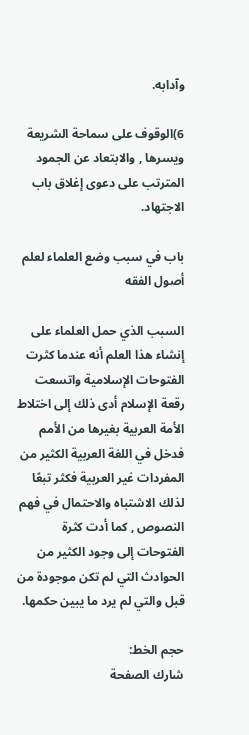وآدابه.

6)الوقوف على سماحة الشريعة ويسرها , والابتعاد عن الجمود المترتب على دعوى إغلاق باب الاجتهاد.

باب في سبب وضع العلماء لعلم أصول الفقه

السبب الذي حمل العلماء على إنشاء هذا العلم أنه عندما كثرت الفتوحات الإسلامية واتسعت رقعة الإسلام أدى ذلك إلى اختلاط الأمة العربية بغيرها من الأمم فدخل في اللغة العربية الكثير من المفردات غير العربية فكثر تبعًا لذلك الاشتباه والاحتمال في فهم النصوص , كما أدت كثرة الفتوحات إلى وجود الكثير من الحوادث التي لم تكن موجودة من قبل والتي لم يرد ما يبين حكمها.

حجم الخط:
شارك الصفحة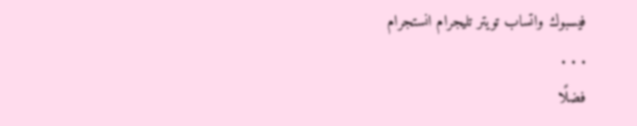فيسبوك واتساب تويتر تليجرام انستجرام
. . .
فضلًا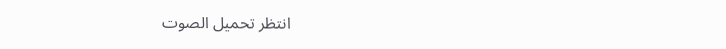انتظر تحميل الصوت